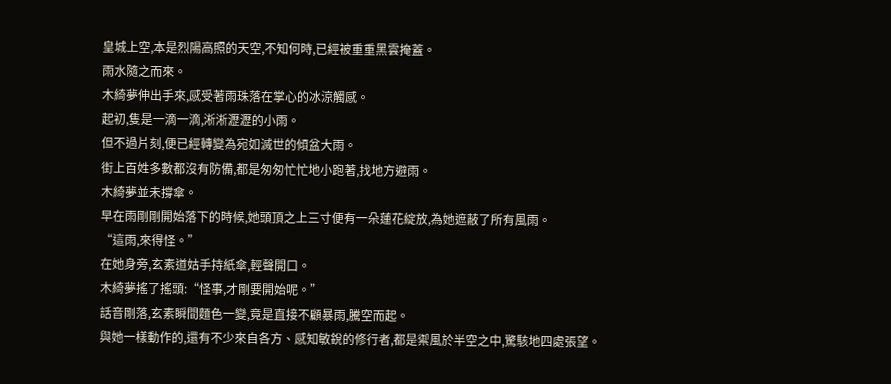皇城上空,本是烈陽高照的天空,不知何時,已經被重重黑雲掩蓋。
雨水隨之而來。
木綺夢伸出手來,感受著雨珠落在掌心的冰涼觸感。
起初,隻是一滴一滴,淅淅瀝瀝的小雨。
但不過片刻,便已經轉變為宛如滅世的傾盆大雨。
街上百姓多數都沒有防備,都是匆匆忙忙地小跑著,找地方避雨。
木綺夢並未撐傘。
早在雨剛剛開始落下的時候,她頭頂之上三寸便有一朵蓮花綻放,為她遮蔽了所有風雨。
“這雨,來得怪。”
在她身旁,玄素道姑手持紙傘,輕聲開口。
木綺夢搖了搖頭:“怪事,才剛要開始呢。”
話音剛落,玄素瞬間麵色一變,竟是直接不顧暴雨,騰空而起。
與她一樣動作的,還有不少來自各方、感知敏銳的修行者,都是禦風於半空之中,驚駭地四處張望。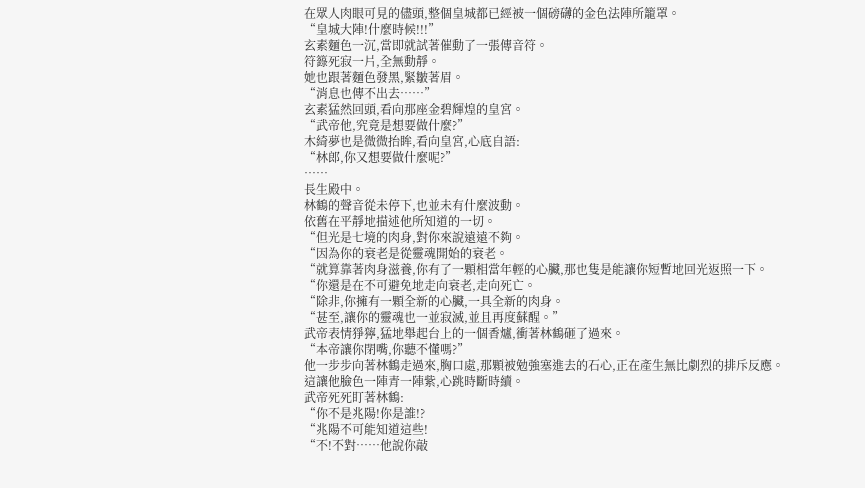在眾人肉眼可見的儘頭,整個皇城都已經被一個磅礴的金色法陣所籠罩。
“皇城大陣!什麼時候!!!”
玄素麵色一沉,當即就試著催動了一張傳音符。
符籙死寂一片,全無動靜。
她也跟著麵色發黑,緊皺著眉。
“消息也傳不出去……”
玄素猛然回頭,看向那座金碧輝煌的皇宮。
“武帝他,究竟是想要做什麼?”
木綺夢也是微微抬眸,看向皇宮,心底自語:
“林郎,你又想要做什麼呢?”
……
長生殿中。
林鶴的聲音從未停下,也並未有什麼波動。
依舊在平靜地描述他所知道的一切。
“但光是七境的肉身,對你來說遠遠不夠。
“因為你的衰老是從靈魂開始的衰老。
“就算靠著肉身滋養,你有了一顆相當年輕的心臟,那也隻是能讓你短暫地回光返照一下。
“你還是在不可避免地走向衰老,走向死亡。
“除非,你擁有一顆全新的心臟,一具全新的肉身。
“甚至,讓你的靈魂也一並寂滅,並且再度蘇醒。”
武帝表情猙獰,猛地舉起台上的一個香爐,衝著林鶴砸了過來。
“本帝讓你閉嘴,你聽不懂嗎?”
他一步步向著林鶴走過來,胸口處,那顆被勉強塞進去的石心,正在產生無比劇烈的排斥反應。
這讓他臉色一陣青一陣紫,心跳時斷時續。
武帝死死盯著林鶴:
“你不是兆陽!你是誰!?
“兆陽不可能知道這些!
“不!不對……他說你敲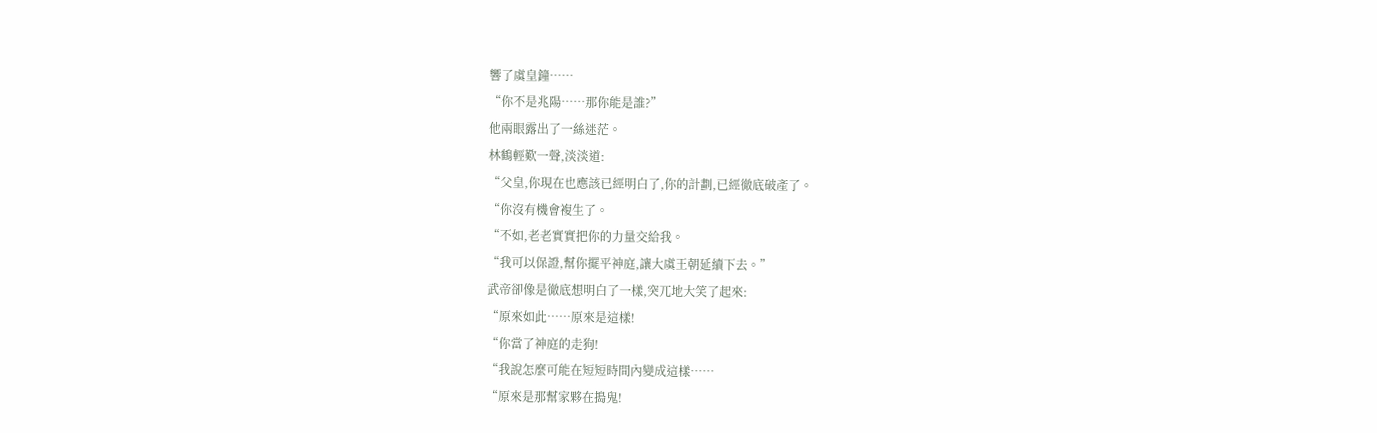響了虞皇鐘……
“你不是兆陽……那你能是誰?”
他兩眼露出了一絲迷茫。
林鶴輕歎一聲,淡淡道:
“父皇,你現在也應該已經明白了,你的計劃,已經徹底破產了。
“你沒有機會複生了。
“不如,老老實實把你的力量交給我。
“我可以保證,幫你擺平神庭,讓大虞王朝延續下去。”
武帝卻像是徹底想明白了一樣,突兀地大笑了起來:
“原來如此……原來是這樣!
“你當了神庭的走狗!
“我說怎麼可能在短短時間內變成這樣……
“原來是那幫家夥在搗鬼!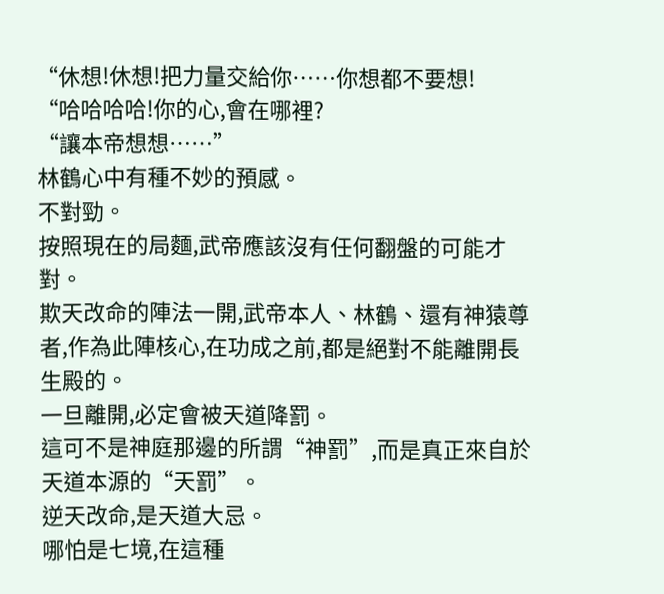“休想!休想!把力量交給你……你想都不要想!
“哈哈哈哈!你的心,會在哪裡?
“讓本帝想想……”
林鶴心中有種不妙的預感。
不對勁。
按照現在的局麵,武帝應該沒有任何翻盤的可能才對。
欺天改命的陣法一開,武帝本人、林鶴、還有神猿尊者,作為此陣核心,在功成之前,都是絕對不能離開長生殿的。
一旦離開,必定會被天道降罰。
這可不是神庭那邊的所謂“神罰”,而是真正來自於天道本源的“天罰”。
逆天改命,是天道大忌。
哪怕是七境,在這種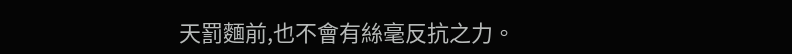天罰麵前,也不會有絲毫反抗之力。